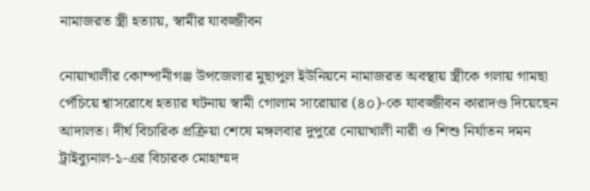নামাজরত স্ত্রী হত্যায়, স্বামীর যাবজ্জীবন

নোয়াখালীর কোম্পানীগঞ্জ উপজেলার মুছাপুল ইউনিয়নে নামাজরত অবস্থায় স্ত্রীকে গলায় গামছা পেঁচিয়ে শ্বাসরোধে হত্যার ঘটনায় স্বামী গোলাম সারোয়ার (৪০)-কে যাবজ্জীবন কারাদণ্ড দিয়েছেন আদালত। দীর্ঘ বিচারিক প্রক্রিয়া শেষে মঙ্গলবার দুপুরে নোয়াখালী নারী ও শিশু নির্যাতন দমন ট্রাইব্যুনাল-১-এর বিচারক মোহাম্মদ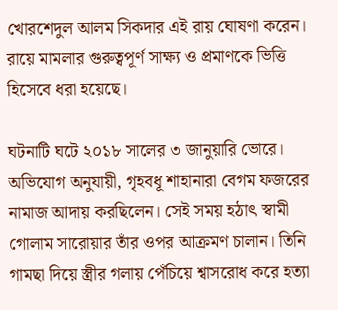খোরশেদুল আলম সিকদার এই রায় ঘোষণা করেন। রায়ে মামলার গুরুত্বপূর্ণ সাক্ষ্য ও প্রমাণকে ভিত্তি হিসেবে ধরা হয়েছে।

ঘটনাটি ঘটে ২০১৮ সালের ৩ জানুয়ারি ভোরে। অভিযোগ অনুযায়ী, গৃহবধূ শাহানারা বেগম ফজরের নামাজ আদায় করছিলেন। সেই সময় হঠাৎ স্বামী গোলাম সারোয়ার তাঁর ওপর আক্রমণ চালান। তিনি গামছা দিয়ে স্ত্রীর গলায় পেঁচিয়ে শ্বাসরোধ করে হত্যা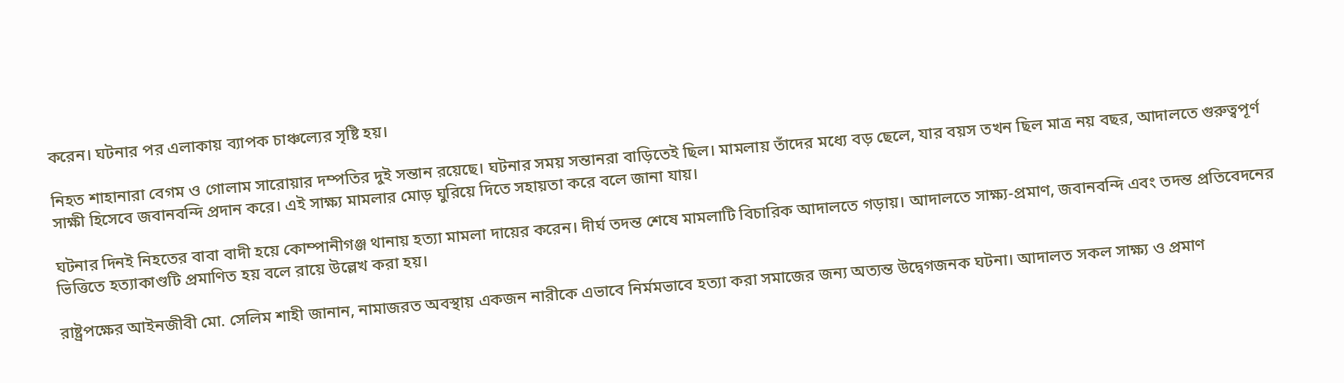করেন। ঘটনার পর এলাকায় ব্যাপক চাঞ্চল্যের সৃষ্টি হয়।

নিহত শাহানারা বেগম ও গোলাম সারোয়ার দম্পতির দুই সন্তান রয়েছে। ঘটনার সময় সন্তানরা বাড়িতেই ছিল। মামলায় তাঁদের মধ্যে বড় ছেলে, যার বয়স তখন ছিল মাত্র নয় বছর, আদালতে গুরুত্বপূর্ণ সাক্ষী হিসেবে জবানবন্দি প্রদান করে। এই সাক্ষ্য মামলার মোড় ঘুরিয়ে দিতে সহায়তা করে বলে জানা যায়।

ঘটনার দিনই নিহতের বাবা বাদী হয়ে কোম্পানীগঞ্জ থানায় হত্যা মামলা দায়ের করেন। দীর্ঘ তদন্ত শেষে মামলাটি বিচারিক আদালতে গড়ায়। আদালতে সাক্ষ্য-প্রমাণ, জবানবন্দি এবং তদন্ত প্রতিবেদনের ভিত্তিতে হত্যাকাণ্ডটি প্রমাণিত হয় বলে রায়ে উল্লেখ করা হয়।

রাষ্ট্রপক্ষের আইনজীবী মো. সেলিম শাহী জানান, নামাজরত অবস্থায় একজন নারীকে এভাবে নির্মমভাবে হত্যা করা সমাজের জন্য অত্যন্ত উদ্বেগজনক ঘটনা। আদালত সকল সাক্ষ্য ও প্রমাণ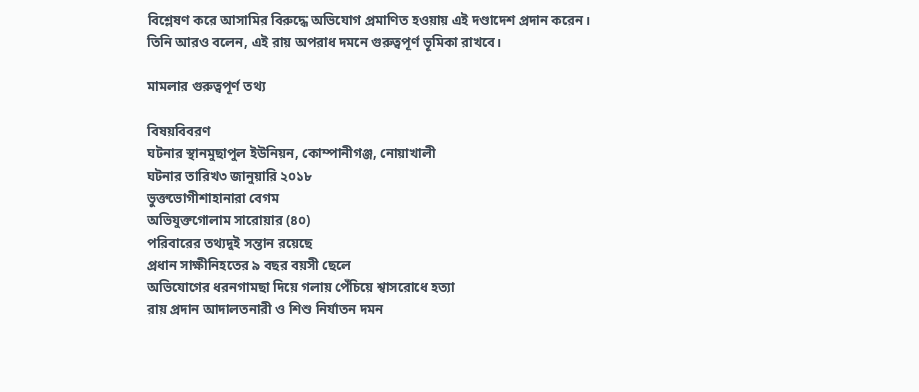বিশ্লেষণ করে আসামির বিরুদ্ধে অভিযোগ প্রমাণিত হওয়ায় এই দণ্ডাদেশ প্রদান করেন। তিনি আরও বলেন, এই রায় অপরাধ দমনে গুরুত্বপূর্ণ ভূমিকা রাখবে।

মামলার গুরুত্বপূর্ণ তথ্য

বিষয়বিবরণ
ঘটনার স্থানমুছাপুল ইউনিয়ন, কোম্পানীগঞ্জ, নোয়াখালী
ঘটনার তারিখ৩ জানুয়ারি ২০১৮
ভুক্তভোগীশাহানারা বেগম
অভিযুক্তগোলাম সারোয়ার (৪০)
পরিবারের তথ্যদুই সন্তান রয়েছে
প্রধান সাক্ষীনিহতের ৯ বছর বয়সী ছেলে
অভিযোগের ধরনগামছা দিয়ে গলায় পেঁচিয়ে শ্বাসরোধে হত্যা
রায় প্রদান আদালতনারী ও শিশু নির্যাতন দমন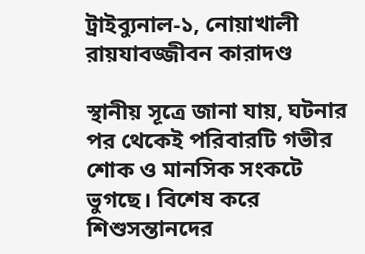ট্রাইব্যুনাল-১, নোয়াখালী
রায়যাবজ্জীবন কারাদণ্ড

স্থানীয় সূত্রে জানা যায়, ঘটনার পর থেকেই পরিবারটি গভীর শোক ও মানসিক সংকটে ভুগছে। বিশেষ করে শিশুসন্তানদের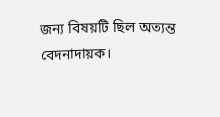জন্য বিষয়টি ছিল অত্যন্ত বেদনাদায়ক।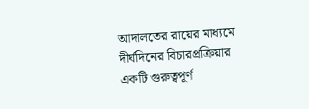আদালতের রায়ের মাধ্যমে দীর্ঘদিনের বিচারপ্রক্রিয়ার একটি গুরুত্বপূর্ণ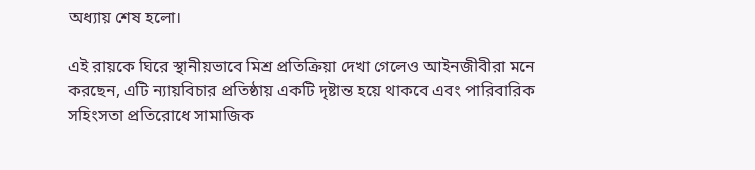অধ্যায় শেষ হলো।

এই রায়কে ঘিরে স্থানীয়ভাবে মিশ্র প্রতিক্রিয়া দেখা গেলেও আইনজীবীরা মনে করছেন, এটি ন্যায়বিচার প্রতিষ্ঠায় একটি দৃষ্টান্ত হয়ে থাকবে এবং পারিবারিক সহিংসতা প্রতিরোধে সামাজিক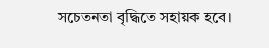সচেতনতা বৃদ্ধিতে সহায়ক হবে।